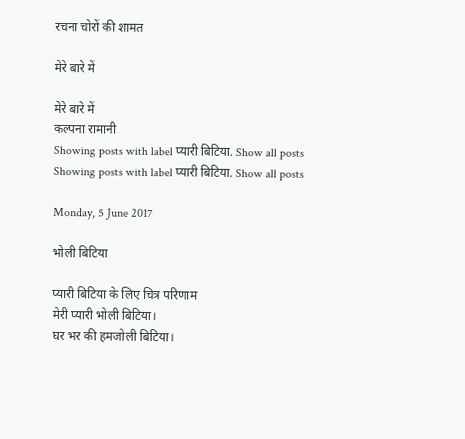रचना चोरों की शामत

मेरे बारे में

मेरे बारे में
कल्पना रामानी
Showing posts with label प्यारी बिटिया. Show all posts
Showing posts with label प्यारी बिटिया. Show all posts

Monday, 5 June 2017

भोली बिटिया

प्यारी बिटिया के लिए चित्र परिणाम
मेरी प्यारी भोली बिटिया।
घर भर की हमजोली बिटिया।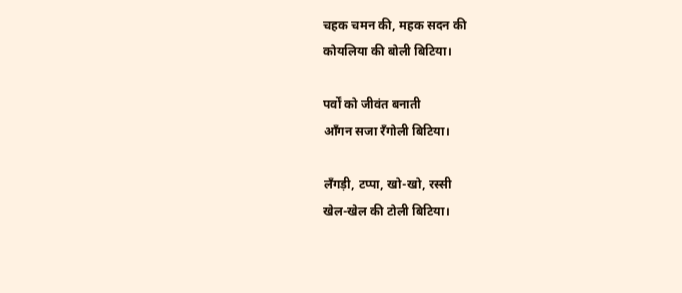चहक चमन की, महक सदन की
कोयलिया की बोली बिटिया।

पर्वों को जीवंत बनाती
आँगन सजा रँगोली बिटिया।

लँगड़ी, टप्पा, खो-खो, रस्सी
खेल-खेल की टोली बिटिया।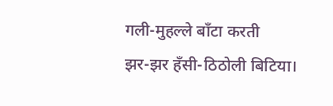गली-मुहल्ले बाँटा करती
झर-झर हँसी-ठिठोली बिटिया।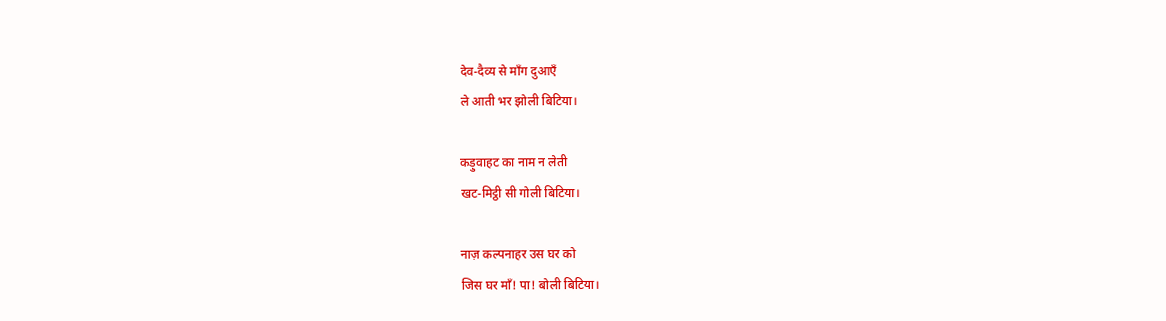देव-दैव्य से माँग दुआएँ
ले आती भर झोली बिटिया।

कड़ुवाहट का नाम न लेती
खट-मिट्ठी सी गोली बिटिया।

नाज़ कल्पनाहर उस घर को
जिस घर माँ! पा! बोली बिटिया।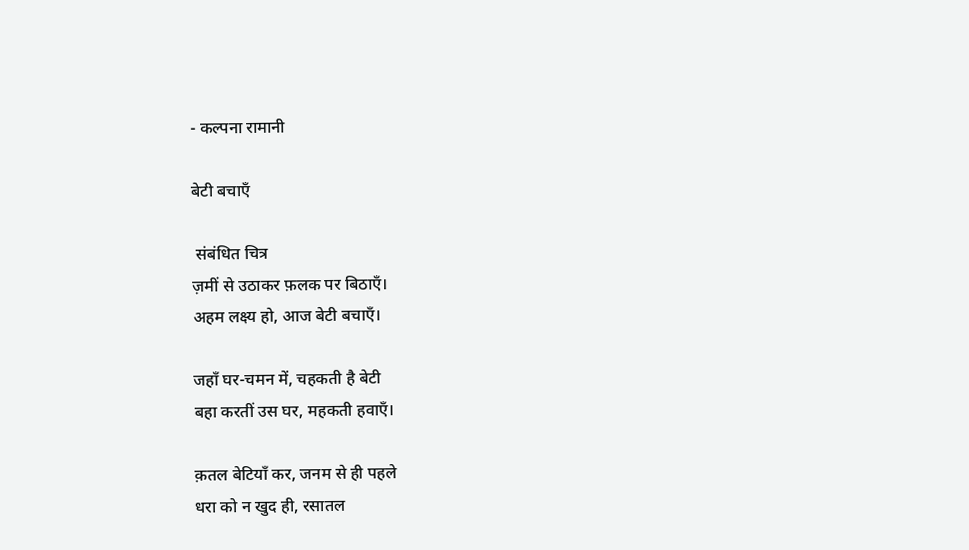- कल्पना रामानी

बेटी बचाएँ

 संबंधित चित्र
ज़मीं से उठाकर फ़लक पर बिठाएँ।
अहम लक्ष्य हो, आज बेटी बचाएँ।

जहाँ घर-चमन में, चहकती है बेटी
बहा करतीं उस घर, महकती हवाएँ।

क़तल बेटियाँ कर, जनम से ही पहले
धरा को न खुद ही, रसातल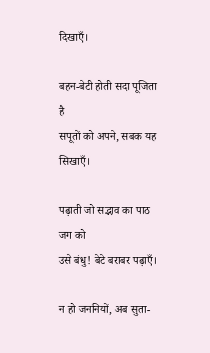दिखाएँ।

बहन-बेटी होती सदा पूजिता है
सपूतों को अपने, सबक यह सिखाएँ।

पढ़ाती जो सद्भाव का पाठ जग को
उसे बंधु! बेटे बराबर पढ़ाएँ।

न हो जननियों, अब सुता-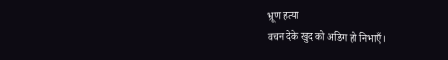भ्रूण हत्या
वचन देके खुद को अडिग हो निभाएँ।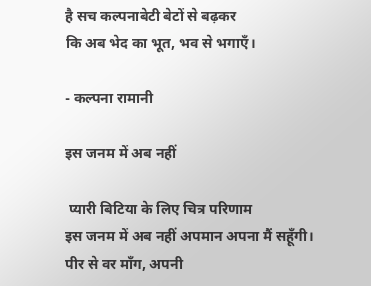है सच कल्पनाबेटी बेटों से बढ़कर
कि अब भेद का भूत, भव से भगाएँ।

- कल्पना रामानी

इस जनम में अब नहीं

 प्यारी बिटिया के लिए चित्र परिणाम
इस जनम में अब नहीं अपमान अपना मैं सहूँगी।
पीर से वर माँग, अपनी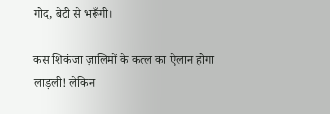गोद, बेटी से भरूँगी।

कस शिकंजा ज़ालिमों के कत्ल का ऐलान होगा
लाड़ली! लेकिन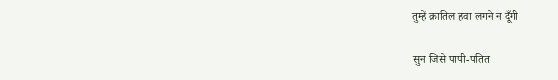तुम्हें क़ातिल हवा लगने न दूँगी

सुन जिसे पापी-पतित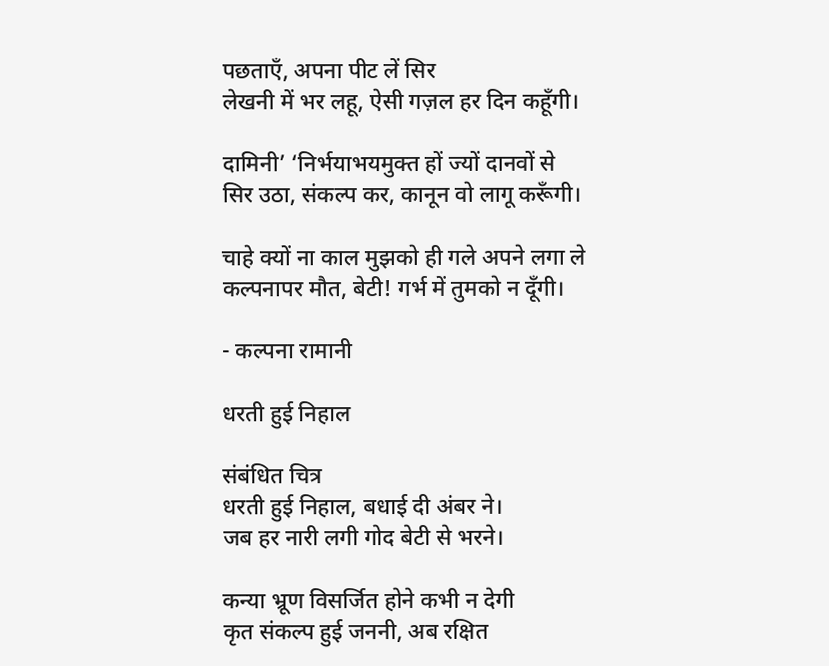पछताएँ, अपना पीट लें सिर
लेखनी में भर लहू, ऐसी गज़ल हर दिन कहूँगी।

दामिनी’ ‘निर्भयाभयमुक्त हों ज्यों दानवों से
सिर उठा, संकल्प कर, कानून वो लागू करूँगी।

चाहे क्यों ना काल मुझको ही गले अपने लगा ले
कल्पनापर मौत, बेटी! गर्भ में तुमको न दूँगी।

- कल्पना रामानी

धरती हुई निहाल

संबंधित चित्र
धरती हुई निहाल, बधाई दी अंबर ने।
जब हर नारी लगी गोद बेटी से भरने।

कन्या भ्रूण विसर्जित होने कभी न देगी
कृत संकल्प हुई जननी, अब रक्षित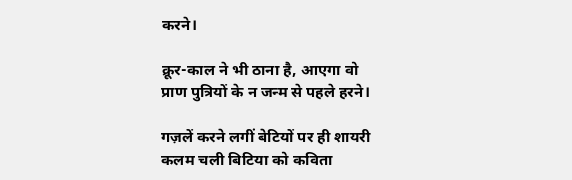करने।

क्रूर-काल ने भी ठाना है, आएगा वो
प्राण पुत्रियों के न जन्म से पहले हरने।

गज़लें करने लगीं बेटियों पर ही शायरी
कलम चली बिटिया को कविता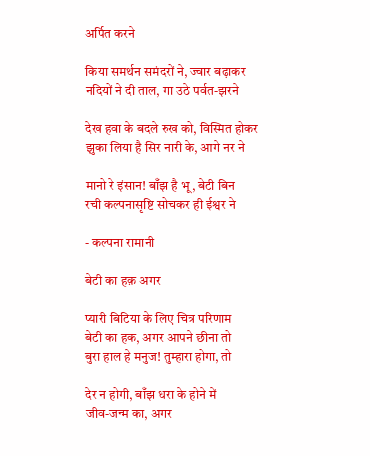अर्पित करने

किया समर्थन समंदरों ने, ज्वार बढ़ाकर
नदियों ने दी ताल, गा उठे पर्वत-झरने

देख हवा के बदले रुख को, विस्मित होकर
झुका लिया है सिर नारी के, आगे नर ने

मानो रे इंसान! बाँझ है भू, बेटी बिन
रची कल्पनासृष्टि सोचकर ही ईश्वर ने

- कल्पना रामानी

बेटी का हक़ अगर

प्यारी बिटिया के लिए चित्र परिणाम
बेटी का हक, अगर आपने छीना तो
बुरा हाल हे मनुज! तुम्हारा होगा, तो

देर न होगी, बाँझ धरा के होने में
जीव-जन्म का, अगर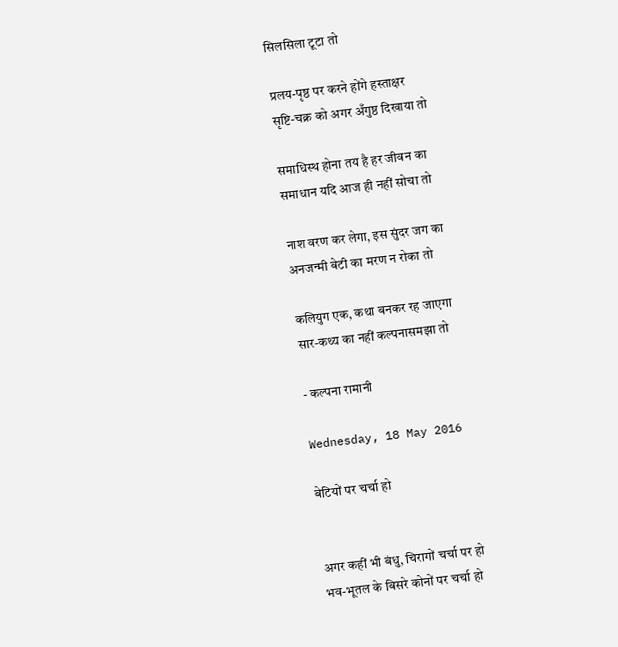सिलसिला टूटा तो

प्रलय-पृष्ठ पर करने होंगे हस्ताक्षर
सृष्टि-चक्र को अगर अँगुष्ठ दिखाया तो

समाधिस्थ होना तय है हर जीवन का
समाधान यदि आज ही नहीं सोचा तो

नाश वरण कर लेगा, इस सुंदर जग का
अनजन्मी बेटी का मरण न रोका तो

कलियुग एक, कथा बनकर रह जाएगा
सार-कथ्य का नहीं कल्पनासमझा तो

- कल्पना रामानी

Wednesday, 18 May 2016

बेटियों पर चर्चा हो


अगर कहीं भी बंधु, चिरागों चर्चा पर हो
भव-भूतल के बिसरे कोनों पर चर्चा हो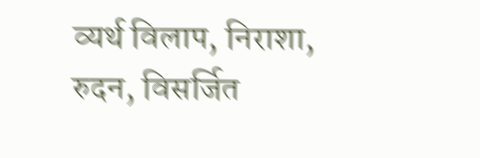व्यर्थ विलाप, निराशा, रुदन, विसर्जित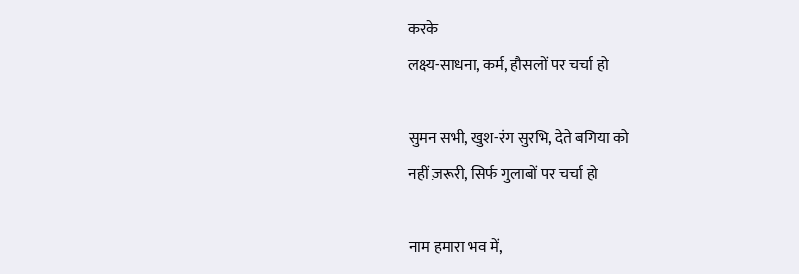करके
लक्ष्य-साधना, कर्म, हौसलों पर चर्चा हो

सुमन सभी, खुश-रंग सुरभि, देते बगिया को
नहीं ज़रूरी, सिर्फ गुलाबों पर चर्चा हो

नाम हमारा भव में,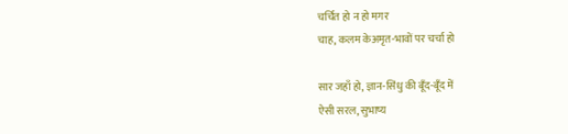चर्चित हो न हो मगर
चाह, कलम केअमृत-भावों पर चर्चा हो

सार जहाँ हो, ज्ञान-सिंधु की बूँद-बूँद में
ऐसी सरल, सुभाष्य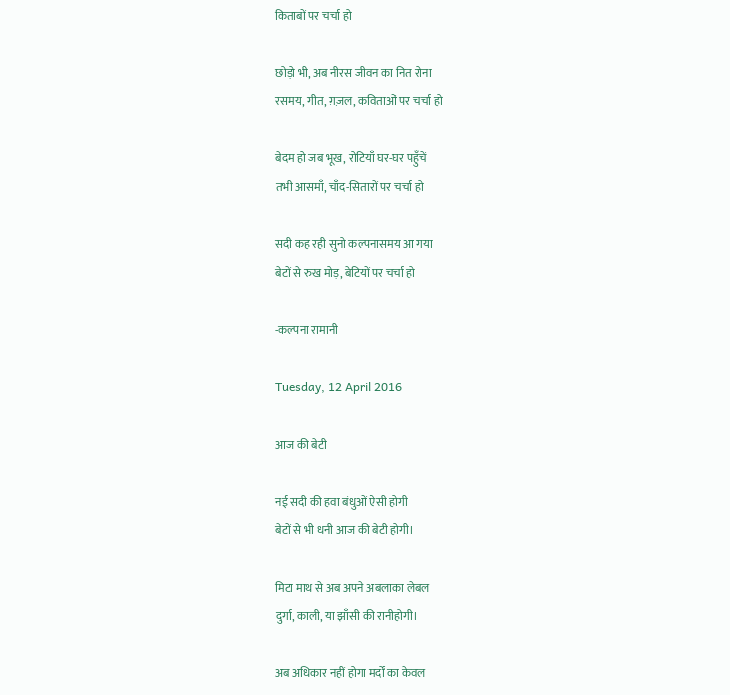किताबों पर चर्चा हो

छोड़ो भी, अब नीरस जीवन का नित रोना
रसमय, गीत, ग़ज़ल, कविताओं पर चर्चा हो

बेदम हो जब भूख, रोटियाँ घर-घर पहुँचें
तभी आसमाँ, चाँद-सितारों पर चर्चा हो

सदी कह रही सुनो कल्पनासमय आ गया
बेटों से रुख मोड़, बेटियों पर चर्चा हो

-कल्पना रामानी

Tuesday, 12 April 2016

आज की बेटी

नई सदी की हवा बंधुओं ऐसी होगी
बेटों से भी धनी आज की बेटी होगी।

मिटा माथ से अब अपने अबलाका लेबल
दुर्गा, काली, या झाँसी की रानीहोगी।

अब अधिकार नहीं होगा मर्दों का केवल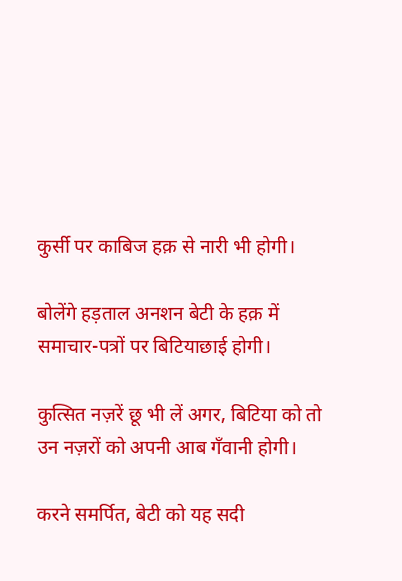कुर्सी पर काबिज हक़ से नारी भी होगी।

बोलेंगे हड़ताल अनशन बेटी के हक़ में
समाचार-पत्रों पर बिटियाछाई होगी।

कुत्सित नज़रें छू भी लें अगर, बिटिया को तो
उन नज़रों को अपनी आब गँवानी होगी।

करने समर्पित, बेटी को यह सदी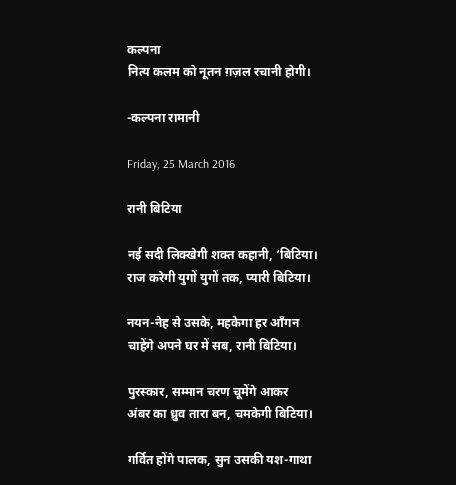कल्पना
नित्य कलम को नूतन ग़ज़ल रचानी होगी।

-कल्पना रामानी

Friday, 25 March 2016

रानी बिटिया

नई सदी लिक्खेगी शक्त कहानी, ‘बिटिया।
राज करेगी युगों युगों तक, प्यारी बिटिया।

नयन-नेह से उसके, महकेगा हर आँगन
चाहेंगे अपने घर में सब, रानी बिटिया।

पुरस्कार, सम्मान चरण चूमेंगे आकर
अंबर का ध्रुव तारा बन, चमकेगी बिटिया।

गर्वित होंगे पालक, सुन उसकी यश-गाथा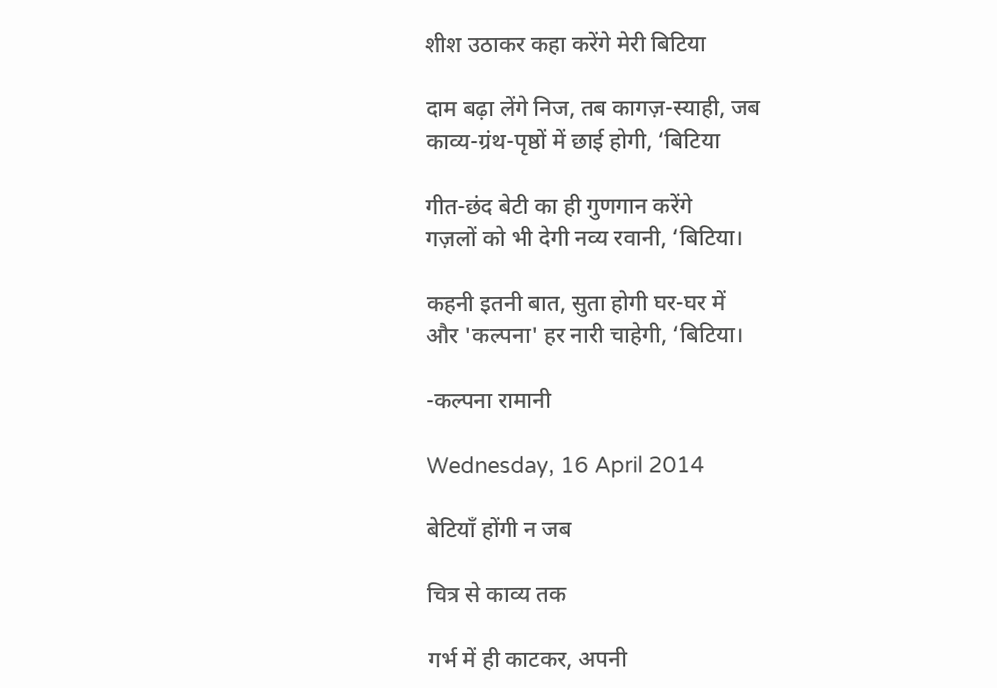शीश उठाकर कहा करेंगे मेरी बिटिया

दाम बढ़ा लेंगे निज, तब कागज़-स्याही, जब
काव्य-ग्रंथ-पृष्ठों में छाई होगी, ‘बिटिया

गीत-छंद बेटी का ही गुणगान करेंगे
गज़लों को भी देगी नव्य रवानी, ‘बिटिया।

कहनी इतनी बात, सुता होगी घर-घर में
और 'कल्पना' हर नारी चाहेगी, ‘बिटिया।

-कल्पना रामानी

Wednesday, 16 April 2014

बेटियाँ होंगी न जब

चित्र से काव्य तक

गर्भ में ही काटकर, अपनी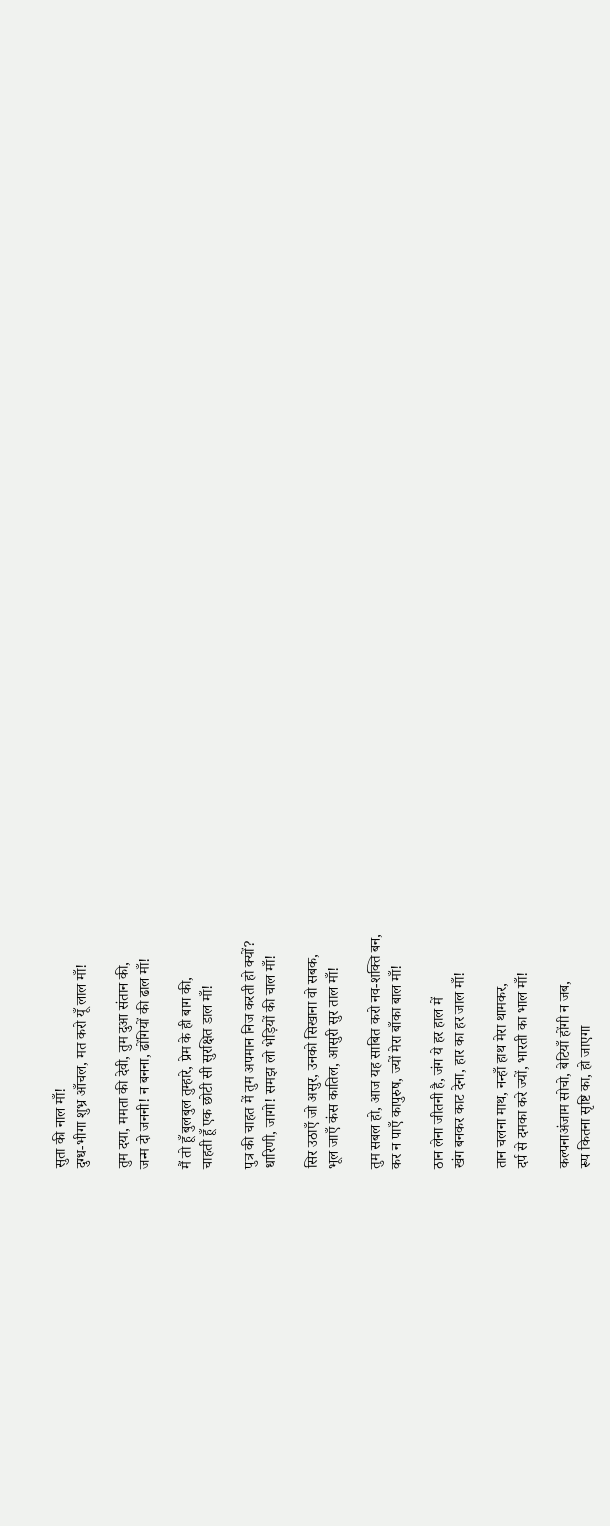सुता की नाल माँ!
दुग्ध-भीगा शुभ्र आँचल, मत करो यूँ लाल माँ!

तुम दया, ममता की देवी, तुम दुआ संतान की,
जन्म दो जननी! न बनना, ढोंगियों की ढाल माँ!

मैं तो हूँ बुलबुल तुम्हारे, प्रेम के ही बाग की,
चाहती हूँ एक छोटी सी सुरक्षित डाल माँ!

पुत्र की चाहत में तुम अपमान निज करती हो क्यों?
धारिणी, जागो! समझ लो भेड़ियों की चाल माँ!

सिर उठाएँ जो असुर, उनको सिखाना वो सबक,
भूल जाएँ कंस कातिल, आसुरी सुर ताल माँ!

तुम सबल हो, आज यह साबित करो नव-शक्ति बन,
कर न पाएँ कापुरुष, ज्यों मेरा बाँका बाल माँ!

ठान लेना जीतनी है, जंग ये हर हाल में
खंग बनकर काट देना, हार का हर जाल माँ!

तान चलना माथ, नन्हाँ हाथ मेरा थामकर,
दर्प से दमका करे ज्यों, भारती का भाल माँ!

कल्पनाअंजाम सोचो, बेटियाँ होंगी न जब,
रूप कितना सृष्टि का, हो जाएगा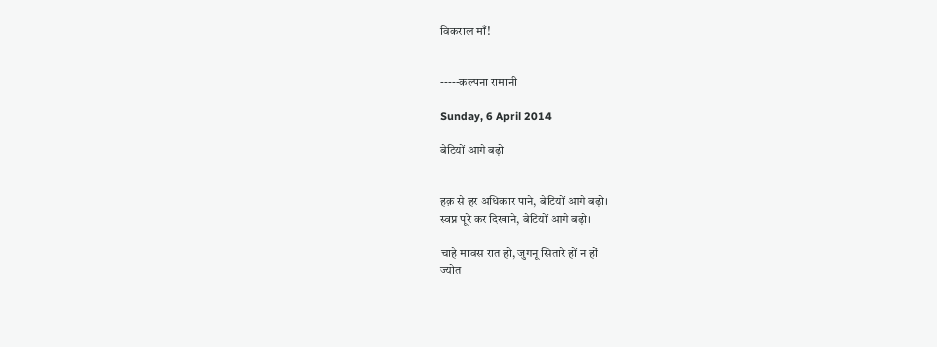विकराल माँ!


-----कल्पना रामानी

Sunday, 6 April 2014

बेटियों आगे बढ़ो


हक़ से हर अधिकार पाने, बेटियों आगे बढ़ो।
स्वप्न पूरे कर दिखाने, बेटियों आगे बढ़ो।

चाहे मावस रात हो, जुगनू सितारे हों न हों
ज्योत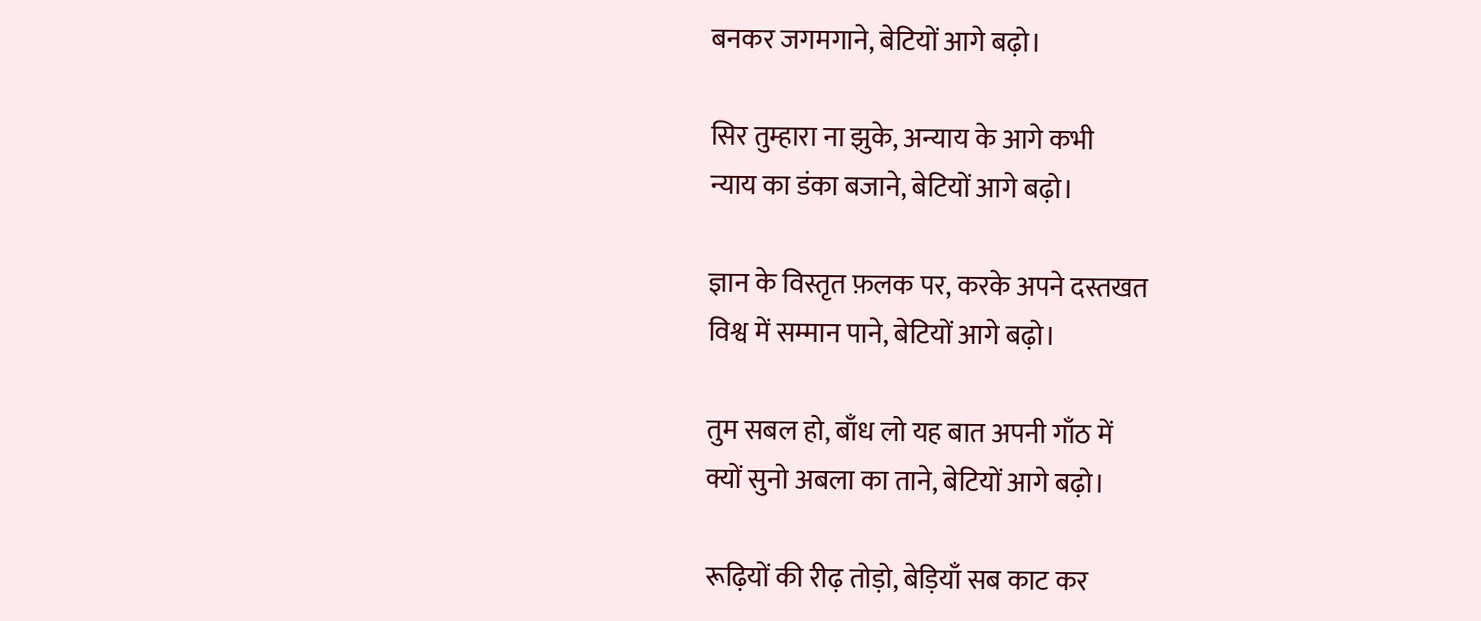बनकर जगमगाने, बेटियों आगे बढ़ो।

सिर तुम्हारा ना झुके, अन्याय के आगे कभी
न्याय का डंका बजाने, बेटियों आगे बढ़ो।

ज्ञान के विस्तृत फ़लक पर, करके अपने दस्तखत
विश्व में सम्मान पाने, बेटियों आगे बढ़ो।

तुम सबल हो, बाँध लो यह बात अपनी गाँठ में
क्यों सुनो अबला का ताने, बेटियों आगे बढ़ो।

रूढ़ियों की रीढ़ तोड़ो, बेड़ियाँ सब काट कर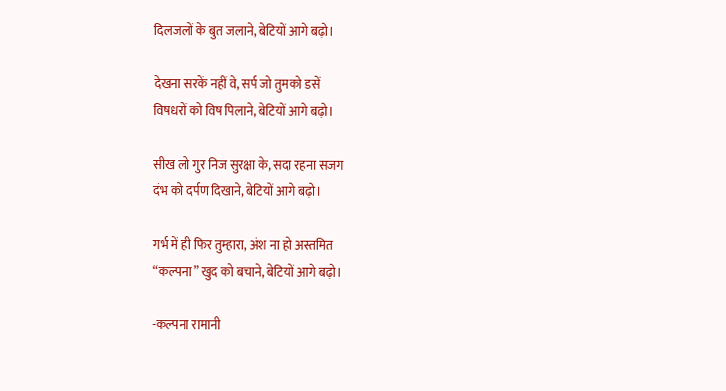दिलजलों के बुत जलाने, बेटियों आगे बढ़ो।

देखना सरकें नहीं वे, सर्प जो तुमको डसें
विषधरों को विष पिलाने, बेटियों आगे बढ़ो।

सीख लो गुर निज सुरक्षा के, सदा रहना सजग
दंभ को दर्पण दिखाने, बेटियों आगे बढ़ो।

गर्भ में ही फिर तुम्हारा, अंश ना हो अस्तमित
“कल्पना” खुद को बचाने, बेटियों आगे बढ़ो।

-कल्पना रामानी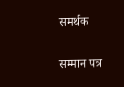समर्थक

सम्मान पत्र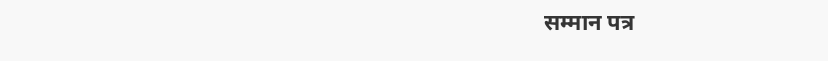सम्मान पत्र